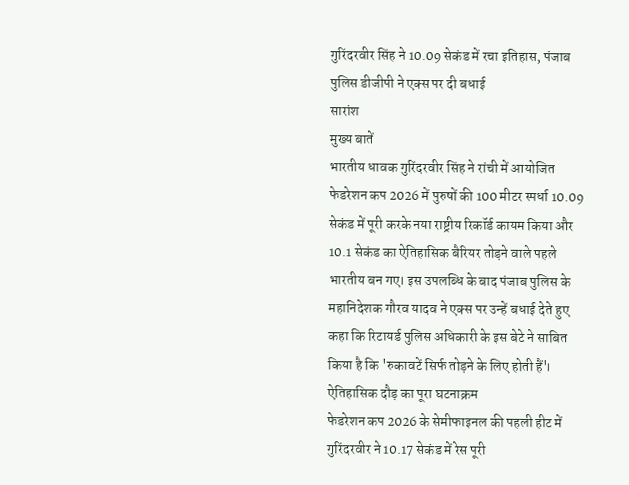गुरिंदरवीर सिंह ने 10.09 सेकंड में रचा इतिहास, पंजाब पुलिस डीजीपी ने एक्स पर दी बधाई
सारांश
मुख्य बातें
भारतीय धावक गुरिंदरवीर सिंह ने रांची में आयोजित फेडरेशन कप 2026 में पुरुषों की 100 मीटर स्पर्धा 10.09 सेकंड में पूरी करके नया राष्ट्रीय रिकॉर्ड कायम किया और 10.1 सेकंड का ऐतिहासिक बैरियर तोड़ने वाले पहले भारतीय बन गए। इस उपलब्धि के बाद पंजाब पुलिस के महानिदेशक गौरव यादव ने एक्स पर उन्हें बधाई देते हुए कहा कि रिटायर्ड पुलिस अधिकारी के इस बेटे ने साबित किया है कि 'रुकावटें सिर्फ तोड़ने के लिए होती हैं'।
ऐतिहासिक दौड़ का पूरा घटनाक्रम
फेडरेशन कप 2026 के सेमीफाइनल की पहली हीट में गुरिंदरवीर ने 10.17 सेकंड में रेस पूरी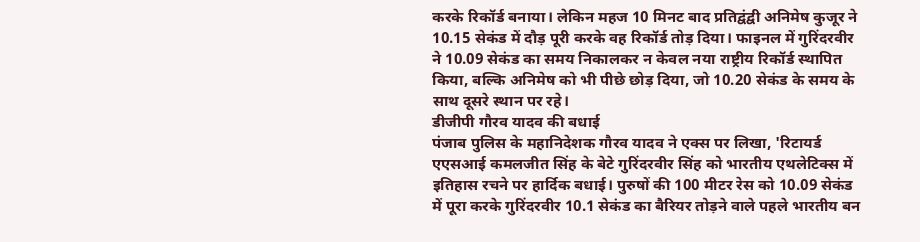करके रिकॉर्ड बनाया। लेकिन महज 10 मिनट बाद प्रतिद्वंद्वी अनिमेष कुजूर ने 10.15 सेकंड में दौड़ पूरी करके वह रिकॉर्ड तोड़ दिया। फाइनल में गुरिंदरवीर ने 10.09 सेकंड का समय निकालकर न केवल नया राष्ट्रीय रिकॉर्ड स्थापित किया, बल्कि अनिमेष को भी पीछे छोड़ दिया, जो 10.20 सेकंड के समय के साथ दूसरे स्थान पर रहे।
डीजीपी गौरव यादव की बधाई
पंजाब पुलिस के महानिदेशक गौरव यादव ने एक्स पर लिखा, 'रिटायर्ड एएसआई कमलजीत सिंह के बेटे गुरिंदरवीर सिंह को भारतीय एथलेटिक्स में इतिहास रचने पर हार्दिक बधाई। पुरुषों की 100 मीटर रेस को 10.09 सेकंड में पूरा करके गुरिंदरवीर 10.1 सेकंड का बैरियर तोड़ने वाले पहले भारतीय बन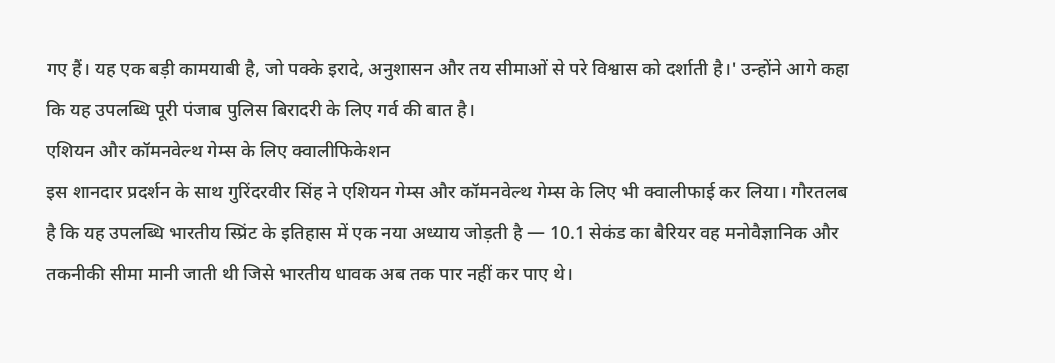गए हैं। यह एक बड़ी कामयाबी है, जो पक्के इरादे, अनुशासन और तय सीमाओं से परे विश्वास को दर्शाती है।' उन्होंने आगे कहा कि यह उपलब्धि पूरी पंजाब पुलिस बिरादरी के लिए गर्व की बात है।
एशियन और कॉमनवेल्थ गेम्स के लिए क्वालीफिकेशन
इस शानदार प्रदर्शन के साथ गुरिंदरवीर सिंह ने एशियन गेम्स और कॉमनवेल्थ गेम्स के लिए भी क्वालीफाई कर लिया। गौरतलब है कि यह उपलब्धि भारतीय स्प्रिंट के इतिहास में एक नया अध्याय जोड़ती है — 10.1 सेकंड का बैरियर वह मनोवैज्ञानिक और तकनीकी सीमा मानी जाती थी जिसे भारतीय धावक अब तक पार नहीं कर पाए थे।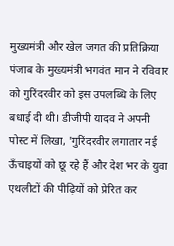मुख्यमंत्री और खेल जगत की प्रतिक्रिया
पंजाब के मुख्यमंत्री भगवंत मान ने रविवार को गुरिंदरवीर को इस उपलब्धि के लिए बधाई दी थी। डीजीपी यादव ने अपनी पोस्ट में लिखा, 'गुरिंदरवीर लगातार नई ऊँचाइयों को छू रहे हैं और देश भर के युवा एथलीटों की पीढ़ियों को प्रेरित कर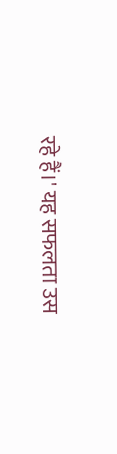रहे हैं।' यह सफलता उस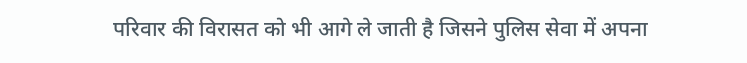परिवार की विरासत को भी आगे ले जाती है जिसने पुलिस सेवा में अपना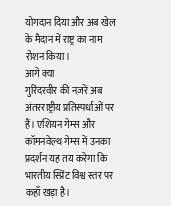योगदान दिया और अब खेल के मैदान में राष्ट्र का नाम रोशन किया।
आगे क्या
गुरिंदरवीर की नज़रें अब अंतरराष्ट्रीय प्रतिस्पर्धाओं पर हैं। एशियन गेम्स और कॉमनवेल्थ गेम्स में उनका प्रदर्शन यह तय करेगा कि भारतीय स्प्रिंट विश्व स्तर पर कहाँ खड़ा है।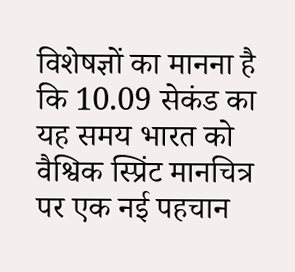विशेषज्ञों का मानना है कि 10.09 सेकंड का यह समय भारत को वैश्विक स्प्रिंट मानचित्र पर एक नई पहचान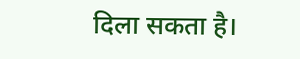दिला सकता है।